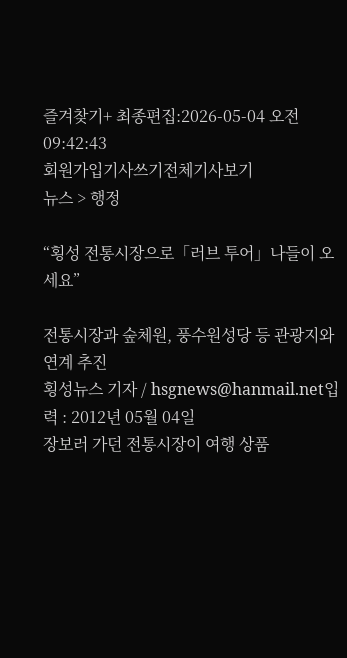즐겨찾기+ 최종편집:2026-05-04 오전 09:42:43
회원가입기사쓰기전체기사보기
뉴스 > 행정

“횡성 전통시장으로「러브 투어」나들이 오세요”

전통시장과 숲체원, 풍수원성당 등 관광지와 연계 추진
횡성뉴스 기자 / hsgnews@hanmail.net입력 : 2012년 05월 04일
장보러 가던 전통시장이 여행 상품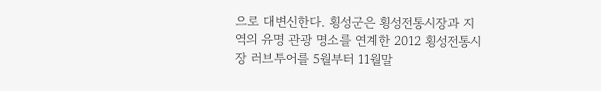으로 대변신한다. 횡성군은 횡성전통시장과 지역의 유명 관광 명소를 연계한 2012 횡성전통시장 러브투어를 5월부터 11월말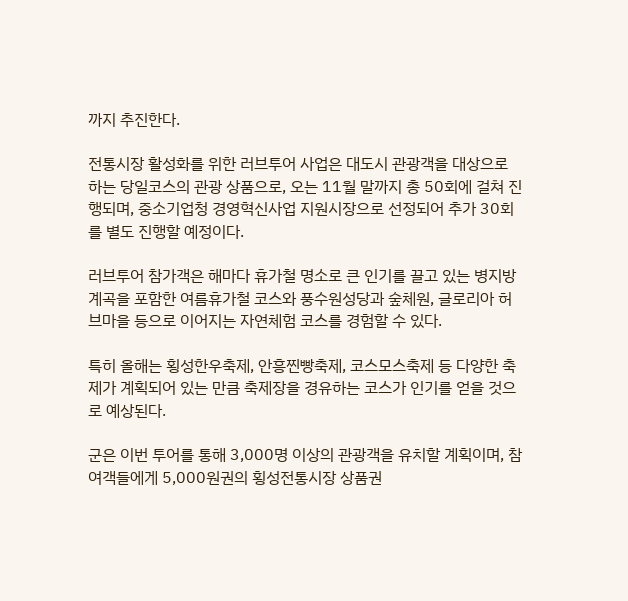까지 추진한다.

전통시장 활성화를 위한 러브투어 사업은 대도시 관광객을 대상으로 하는 당일코스의 관광 상품으로, 오는 11월 말까지 총 50회에 걸쳐 진행되며, 중소기업청 경영혁신사업 지원시장으로 선정되어 추가 30회를 별도 진행할 예정이다.

러브투어 참가객은 해마다 휴가철 명소로 큰 인기를 끌고 있는 병지방계곡을 포함한 여름휴가철 코스와 풍수원성당과 숲체원, 글로리아 허브마을 등으로 이어지는 자연체험 코스를 경험할 수 있다.

특히 올해는 횡성한우축제, 안흥찐빵축제, 코스모스축제 등 다양한 축제가 계획되어 있는 만큼 축제장을 경유하는 코스가 인기를 얻을 것으로 예상된다.

군은 이번 투어를 통해 3,000명 이상의 관광객을 유치할 계획이며, 참여객들에게 5,000원권의 횡성전통시장 상품권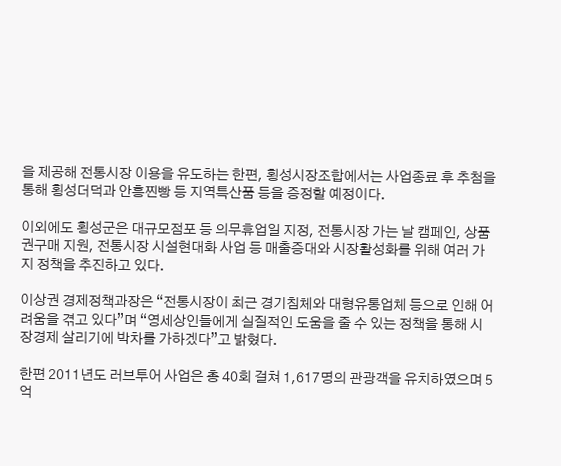을 제공해 전통시장 이용을 유도하는 한편, 횡성시장조합에서는 사업종료 후 추첨을 통해 횡성더덕과 안흥찐빵 등 지역특산품 등을 증정할 예정이다.

이외에도 횡성군은 대규모점포 등 의무휴업일 지정, 전통시장 가는 날 캠페인, 상품권구매 지원, 전통시장 시설현대화 사업 등 매출증대와 시장활성화를 위해 여러 가지 정책을 추진하고 있다.

이상권 경제정책과장은 “전통시장이 최근 경기침체와 대형유통업체 등으로 인해 어려움을 겪고 있다”며 “영세상인들에게 실질적인 도움을 줄 수 있는 정책을 통해 시장경제 살리기에 박차를 가하겠다”고 밝혔다.

한편 2011년도 러브투어 사업은 총 40회 걸쳐 1,617명의 관광객을 유치하였으며 5억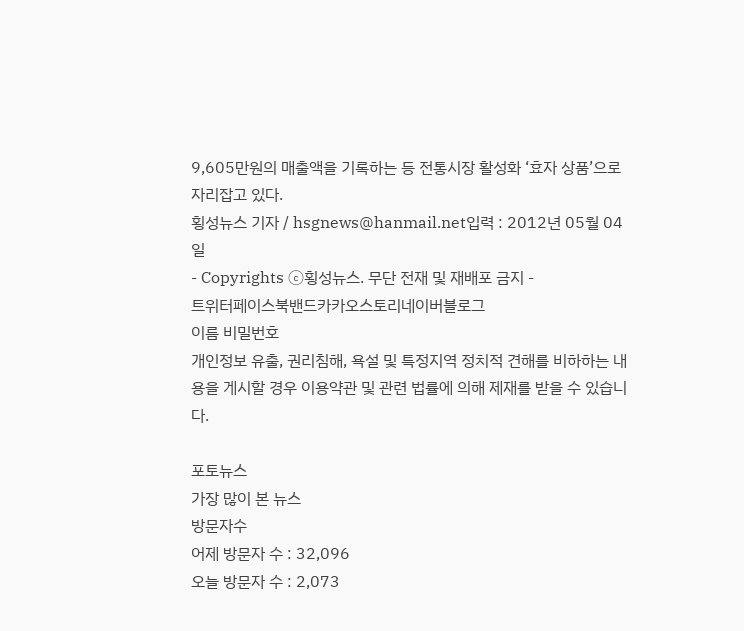9,605만원의 매출액을 기록하는 등 전통시장 활성화 ‘효자 상품’으로 자리잡고 있다.
횡성뉴스 기자 / hsgnews@hanmail.net입력 : 2012년 05월 04일
- Copyrights ⓒ횡성뉴스. 무단 전재 및 재배포 금지 -
트위터페이스북밴드카카오스토리네이버블로그
이름 비밀번호
개인정보 유출, 권리침해, 욕설 및 특정지역 정치적 견해를 비하하는 내용을 게시할 경우 이용약관 및 관련 법률에 의해 제재를 받을 수 있습니다.

포토뉴스
가장 많이 본 뉴스
방문자수
어제 방문자 수 : 32,096
오늘 방문자 수 : 2,073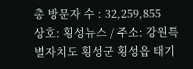총 방문자 수 : 32,259,855
상호: 횡성뉴스 / 주소: 강원특별자치도 횡성군 횡성읍 태기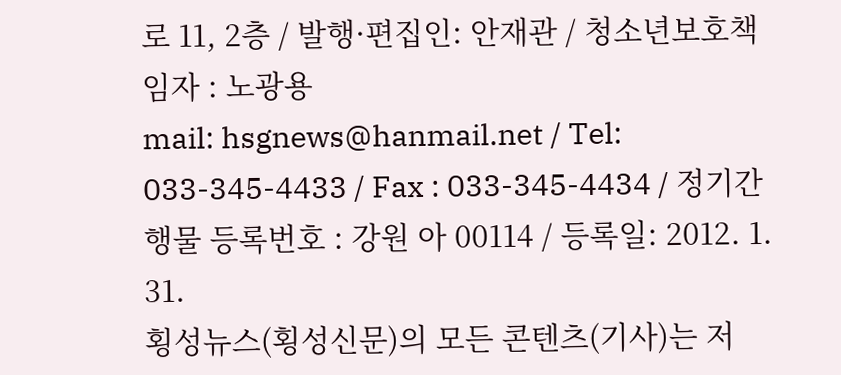로 11, 2층 / 발행·편집인: 안재관 / 청소년보호책임자 : 노광용
mail: hsgnews@hanmail.net / Tel: 033-345-4433 / Fax : 033-345-4434 / 정기간행물 등록번호 : 강원 아 00114 / 등록일: 2012. 1. 31.
횡성뉴스(횡성신문)의 모든 콘텐츠(기사)는 저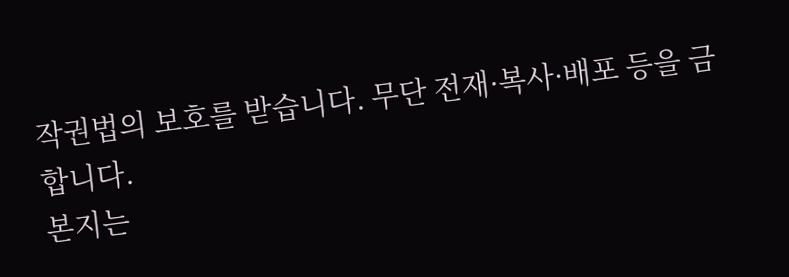작권법의 보호를 받습니다. 무단 전재·복사·배포 등을 금합니다.
본지는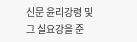신문 윤리강령 및 그 실요강을 준